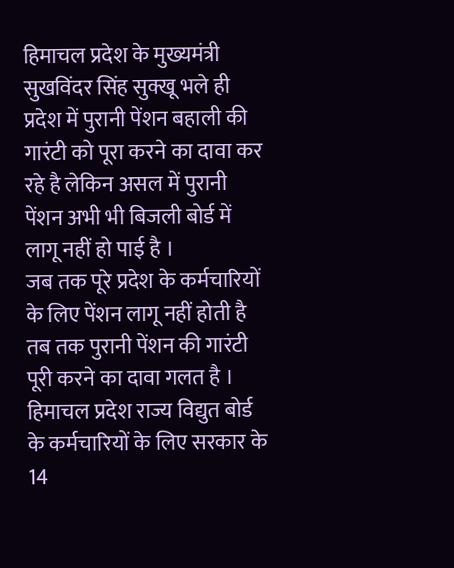हिमाचल प्रदेश के मुख्यमंत्री सुखविंदर सिंह सुक्खू भले ही प्रदेश में पुरानी पेंशन बहाली की गारंटी को पूरा करने का दावा कर रहे है लेकिन असल में पुरानी पेंशन अभी भी बिजली बोर्ड में लागू नहीं हो पाई है ।
जब तक पूरे प्रदेश के कर्मचारियों के लिए पेंशन लागू नहीं होती है तब तक पुरानी पेंशन की गारंटी पूरी करने का दावा गलत है ।
हिमाचल प्रदेश राज्य विद्युत बोर्ड के कर्मचारियों के लिए सरकार के 14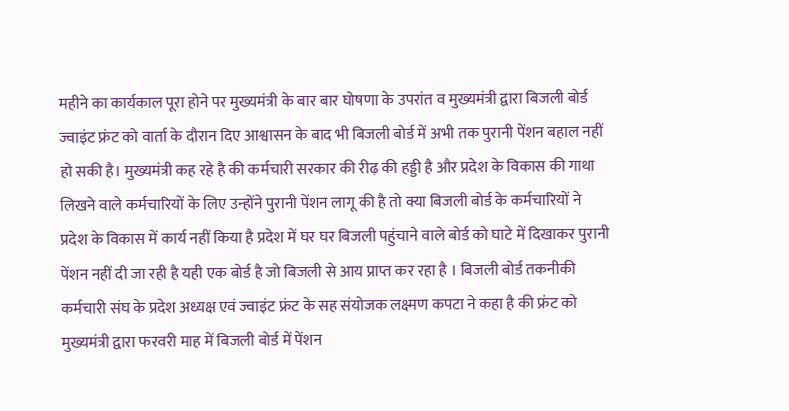महीने का कार्यकाल पूरा होने पर मुख्यमंत्री के बार बार घोषणा के उपरांत व मुख्यमंत्री द्वारा बिजली बोर्ड ज्वाइंट फ्रंट को वार्ता के दौरान दिए आश्वासन के बाद भी बिजली बोर्ड में अभी तक पुरानी पेंशन बहाल नहीं हो सकी है। मुख्यमंत्री कह रहे है की कर्मचारी सरकार की रीढ़ की हड्डी है और प्रदेश के विकास की गाथा लिखने वाले कर्मचारियों के लिए उन्होंने पुरानी पेंशन लागू की है तो क्या बिजली बोर्ड के कर्मचारियों ने प्रदेश के विकास में कार्य नहीं किया है प्रदेश में घर घर बिजली पहुंचाने वाले बोर्ड को घाटे में दिखाकर पुरानी पेंशन नहीं दी जा रही है यही एक बोर्ड है जो बिजली से आय प्राप्त कर रहा है । बिजली बोर्ड तकनीकी कर्मचारी संघ के प्रदेश अध्यक्ष एवं ज्वाइंट फ्रंट के सह संयोजक लक्ष्मण कपटा ने कहा है की फ्रंट को मुख्यमंत्री द्वारा फरवरी माह में बिजली बोर्ड में पेंशन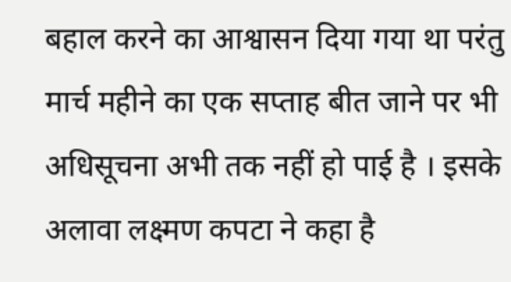बहाल करने का आश्वासन दिया गया था परंतु मार्च महीने का एक सप्ताह बीत जाने पर भी अधिसूचना अभी तक नहीं हो पाई है । इसके अलावा लक्ष्मण कपटा ने कहा है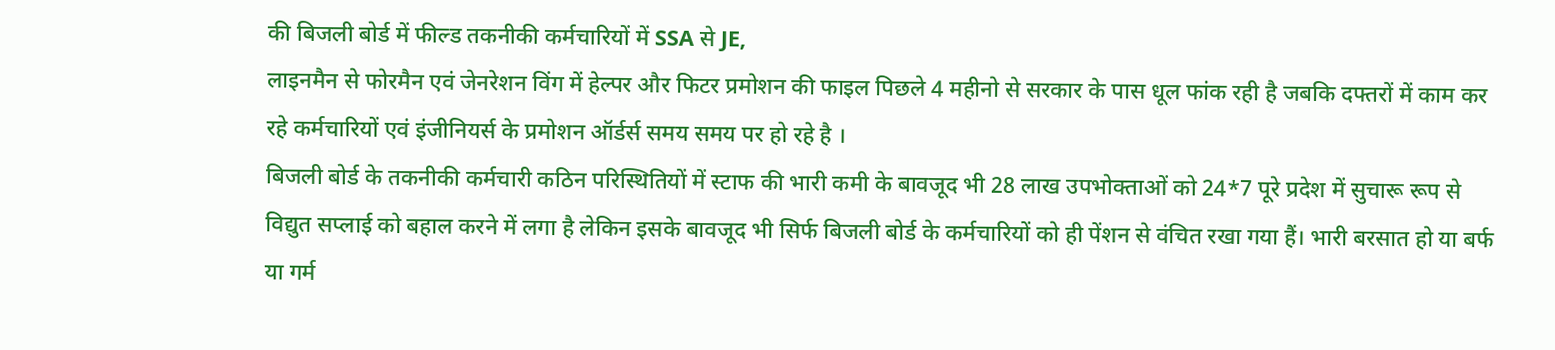की बिजली बोर्ड में फील्ड तकनीकी कर्मचारियों में SSA से JE,
लाइनमैन से फोरमैन एवं जेनरेशन विंग में हेल्पर और फिटर प्रमोशन की फाइल पिछले 4 महीनो से सरकार के पास धूल फांक रही है जबकि दफ्तरों में काम कर रहे कर्मचारियों एवं इंजीनियर्स के प्रमोशन ऑर्डर्स समय समय पर हो रहे है ।
बिजली बोर्ड के तकनीकी कर्मचारी कठिन परिस्थितियों में स्टाफ की भारी कमी के बावजूद भी 28 लाख उपभोक्ताओं को 24*7 पूरे प्रदेश में सुचारू रूप से विद्युत सप्लाई को बहाल करने में लगा है लेकिन इसके बावजूद भी सिर्फ बिजली बोर्ड के कर्मचारियों को ही पेंशन से वंचित रखा गया हैं। भारी बरसात हो या बर्फ या गर्म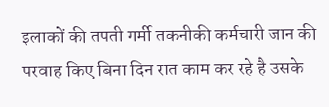इलाकों की तपती गर्मी तकनीकी कर्मचारी जान की परवाह किए बिना दिन रात काम कर रहे है उसके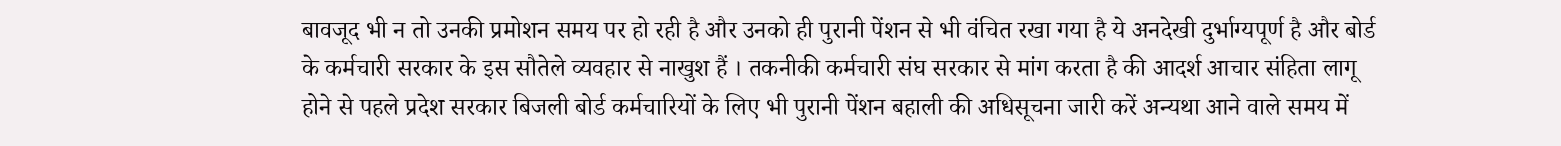बावजूद भी न तो उनकी प्रमोशन समय पर हो रही है और उनको ही पुरानी पेंशन से भी वंचित रखा गया है ये अनदेखी दुर्भाग्यपूर्ण है और बोर्ड के कर्मचारी सरकार के इस सौतेले व्यवहार से नाखुश हैं । तकनीकी कर्मचारी संघ सरकार से मांग करता है की आदर्श आचार संहिता लागू होने से पहले प्रदेश सरकार बिजली बोर्ड कर्मचारियों के लिए भी पुरानी पेंशन बहाली की अधिसूचना जारी करें अन्यथा आने वाले समय में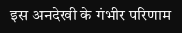इस अनदेखी के गंभीर परिणाम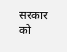सरकार को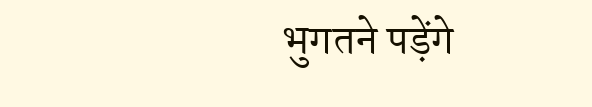भुगतने पड़ेंगे